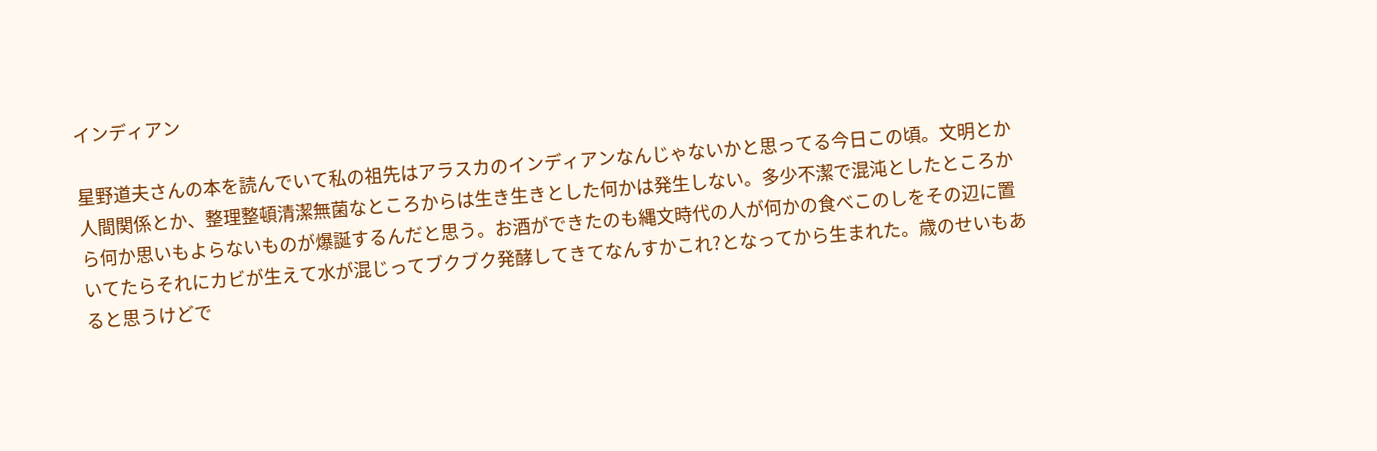インディアン

星野道夫さんの本を読んでいて私の祖先はアラスカのインディアンなんじゃないかと思ってる今日この頃。文明とか人間関係とか、整理整頓清潔無菌なところからは生き生きとした何かは発生しない。多少不潔で混沌としたところから何か思いもよらないものが爆誕するんだと思う。お酒ができたのも縄文時代の人が何かの食べこのしをその辺に置いてたらそれにカビが生えて水が混じってブクブク発酵してきてなんすかこれ?となってから生まれた。歳のせいもあると思うけどで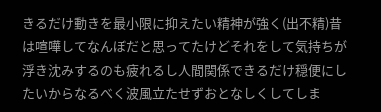きるだけ動きを最小限に抑えたい精神が強く(出不精)昔は喧嘩してなんぼだと思ってたけどそれをして気持ちが浮き沈みするのも疲れるし人間関係できるだけ穏便にしたいからなるべく波風立たせずおとなしくしてしま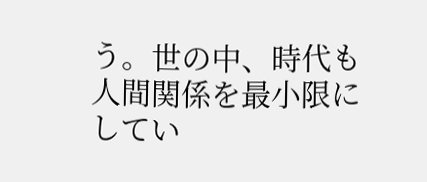う。世の中、時代も人間関係を最小限にしてい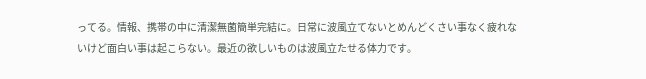ってる。情報、携帯の中に清潔無菌簡単完結に。日常に波風立てないとめんどくさい事なく疲れないけど面白い事は起こらない。最近の欲しいものは波風立たせる体力です。